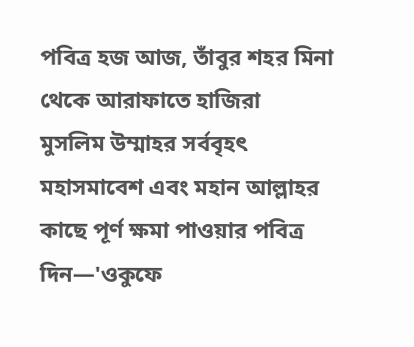পবিত্র হজ আজ, তাঁবুর শহর মিনা থেকে আরাফাতে হাজিরা
মুসলিম উম্মাহর সর্ববৃহৎ মহাসমাবেশ এবং মহান আল্লাহর কাছে পূর্ণ ক্ষমা পাওয়ার পবিত্র দিন—'ওকুফে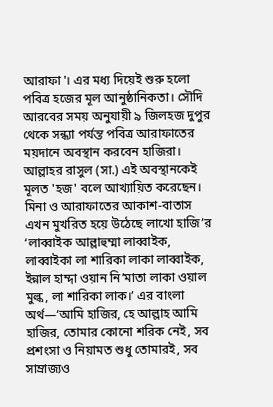আরাফা'। এর মধ্য দিয়েই শুরু হলো পবিত্র হজের মূল আনুষ্ঠানিকতা। সৌদি আরবের সময় অনুযায়ী ৯ জিলহজ দুপুর থেকে সন্ধ্যা পর্যন্ত পবিত্র আরাফাতের ময়দানে অবস্থান করবেন হাজিরা। আল্লাহর রাসুল (সা.) এই অবস্থানকেই মূলত 'হজ' বলে আখ্যায়িত করেছেন।
মিনা ও আরাফাতের আকাশ-বাতাস এখন মুখরিত হয়ে উঠেছে লাখো হাজি’র ‘লাব্বাইক আল্লাহুম্মা লাব্বাইক, লাব্বাইকা লা শারিকা লাকা লাব্বাইক, ইন্নাল হাম্দা ওয়ান নি’মাতা লাকা ওয়াল মুল্ক, লা শারিকা লাক।’ এর বাংলা অর্থ—‘আমি হাজির, হে আল্লাহ আমি হাজির, তোমার কোনো শরিক নেই, সব প্রশংসা ও নিয়ামত শুধু তোমারই, সব সাম্রাজ্যও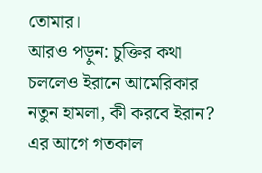তোমার।
আরও পড়ুন: চুক্তির কথা চললেও ইরানে আমেরিকার নতুন হামলা, কী করবে ইরান?
এর আগে গতকাল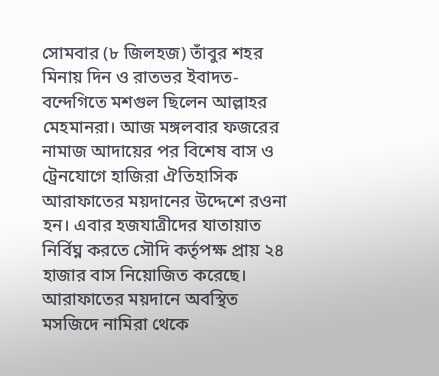সোমবার (৮ জিলহজ) তাঁবুর শহর মিনায় দিন ও রাতভর ইবাদত-বন্দেগিতে মশগুল ছিলেন আল্লাহর মেহমানরা। আজ মঙ্গলবার ফজরের নামাজ আদায়ের পর বিশেষ বাস ও ট্রেনযোগে হাজিরা ঐতিহাসিক আরাফাতের ময়দানের উদ্দেশে রওনা হন। এবার হজযাত্রীদের যাতায়াত নির্বিঘ্ন করতে সৌদি কর্তৃপক্ষ প্রায় ২৪ হাজার বাস নিয়োজিত করেছে।
আরাফাতের ময়দানে অবস্থিত মসজিদে নামিরা থেকে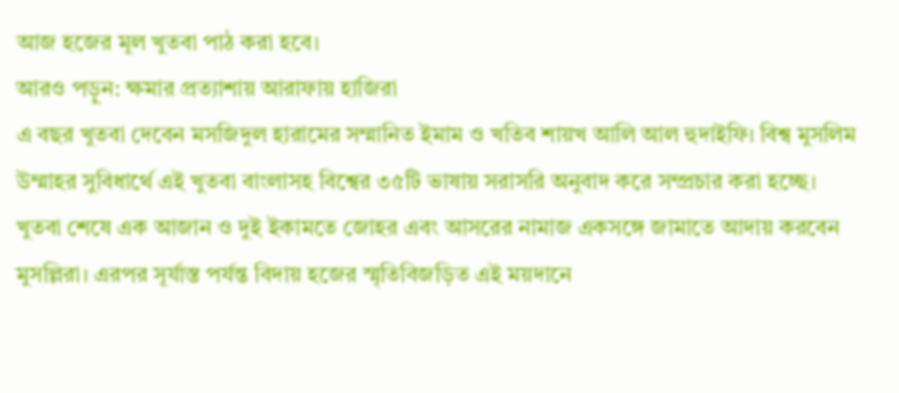আজ হজের মূল খুতবা পাঠ করা হবে।
আরও পড়ুন: ক্ষমার প্রত্যাশায় আরাফায় হাজিরা
এ বছর খুতবা দেবেন মসজিদুল হারামের সম্মানিত ইমাম ও খতিব শায়খ আলি আল হুদাইফি। বিশ্ব মুসলিম উম্মাহর সুবিধার্থে এই খুতবা বাংলাসহ বিশ্বের ৩৫টি ভাষায় সরাসরি অনুবাদ করে সম্প্রচার করা হচ্ছে।
খুতবা শেষে এক আজান ও দুই ইকামতে জোহর এবং আসরের নামাজ একসঙ্গে জামাতে আদায় করবেন মুসল্লিরা। এরপর সূর্যাস্ত পর্যন্ত বিদায় হজের স্মৃতিবিজড়িত এই ময়দানে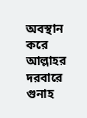অবস্থান করে আল্লাহর দরবারে গুনাহ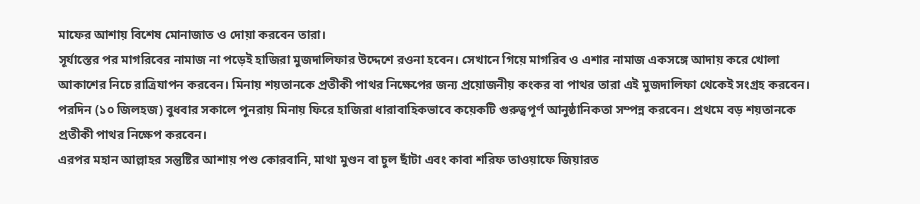মাফের আশায় বিশেষ মোনাজাত ও দোয়া করবেন তারা।
সূর্যাস্তের পর মাগরিবের নামাজ না পড়েই হাজিরা মুজদালিফার উদ্দেশে রওনা হবেন। সেখানে গিয়ে মাগরিব ও এশার নামাজ একসঙ্গে আদায় করে খোলা আকাশের নিচে রাত্রিযাপন করবেন। মিনায় শয়তানকে প্রতীকী পাথর নিক্ষেপের জন্য প্রয়োজনীয় কংকর বা পাথর তারা এই মুজদালিফা থেকেই সংগ্রহ করবেন।
পরদিন (১০ জিলহজ) বুধবার সকালে পুনরায় মিনায় ফিরে হাজিরা ধারাবাহিকভাবে কয়েকটি গুরুত্বপূর্ণ আনুষ্ঠানিকতা সম্পন্ন করবেন। প্রথমে বড় শয়তানকে প্রতীকী পাথর নিক্ষেপ করবেন।
এরপর মহান আল্লাহর সন্তুষ্টির আশায় পশু কোরবানি, মাথা মুণ্ডন বা চুল ছাঁটা এবং কাবা শরিফ তাওয়াফে জিয়ারত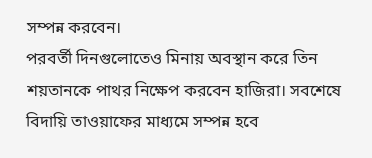সম্পন্ন করবেন।
পরবর্তী দিনগুলোতেও মিনায় অবস্থান করে তিন শয়তানকে পাথর নিক্ষেপ করবেন হাজিরা। সবশেষে বিদায়ি তাওয়াফের মাধ্যমে সম্পন্ন হবে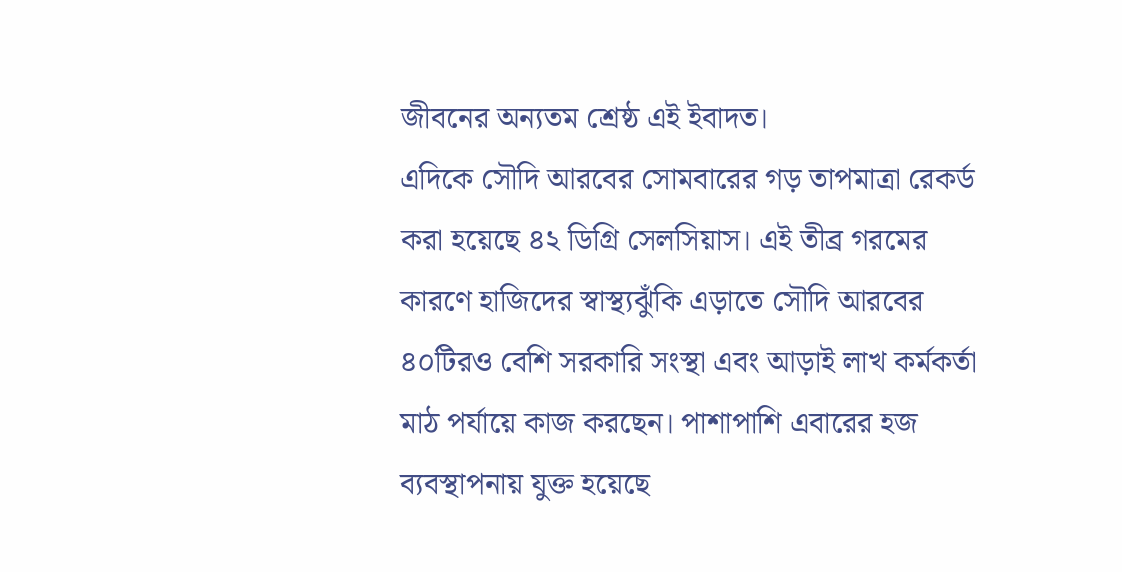জীবনের অন্যতম শ্রেষ্ঠ এই ইবাদত।
এদিকে সৌদি আরবের সোমবারের গড় তাপমাত্রা রেকর্ড করা হয়েছে ৪২ ডিগ্রি সেলসিয়াস। এই তীব্র গরমের কারণে হাজিদের স্বাস্থ্যঝুঁকি এড়াতে সৌদি আরবের ৪০টিরও বেশি সরকারি সংস্থা এবং আড়াই লাখ কর্মকর্তা মাঠ পর্যায়ে কাজ করছেন। পাশাপাশি এবারের হজ ব্যবস্থাপনায় যুক্ত হয়েছে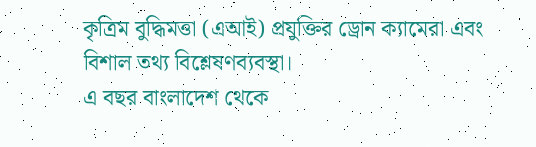কৃত্রিম বুদ্ধিমত্তা (এআই) প্রযুক্তির ড্রোন ক্যামেরা এবং বিশাল তথ্য বিশ্লেষণব্যবস্থা।
এ বছর বাংলাদেশ থেকে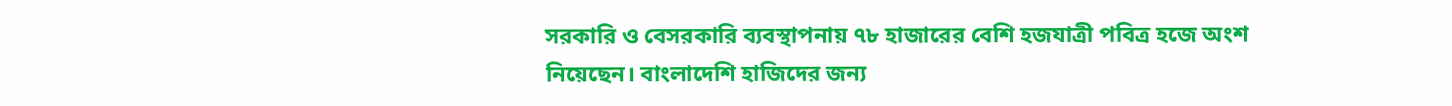সরকারি ও বেসরকারি ব্যবস্থাপনায় ৭৮ হাজারের বেশি হজযাত্রী পবিত্র হজে অংশ নিয়েছেন। বাংলাদেশি হাজিদের জন্য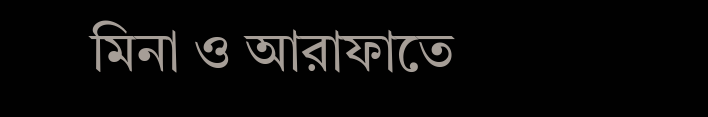মিনা ও আরাফাতে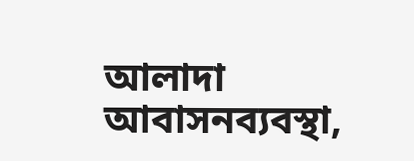আলাদা আবাসনব্যবস্থা,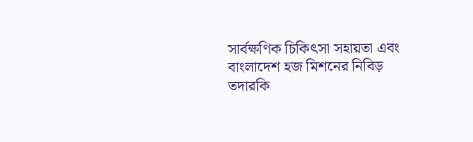সার্বক্ষণিক চিকিৎসা সহায়তা এবং বাংলাদেশ হজ মিশনের নিবিড় তদারকি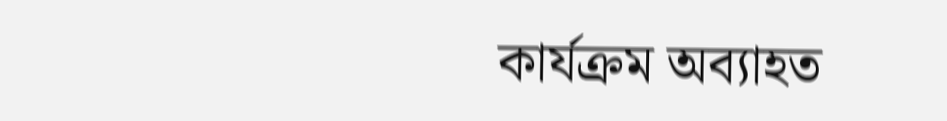কার্যক্রম অব্যাহত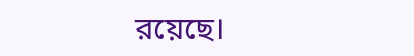রয়েছে।